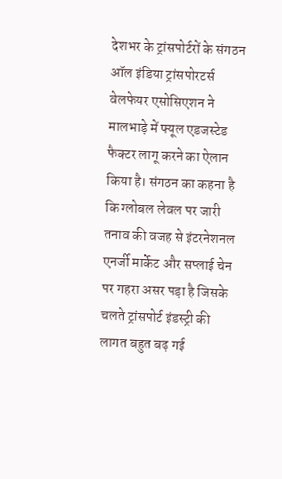देशभर के ट्रांसपोर्टरों के संगठन ऑल इंडिया ट्रांसपोरटर्स वेलफेयर एसोसिएशन ने मालभाड़े में फ्यूल एडजस्टेड फैक्टर लागू करने का ऐलान किया है। संगठन का कहना है कि ग्लोबल लेवल पर जारी तनाव की वजह से इंटरनेशनल एनर्जी मार्केट और सप्लाई चेन पर गहरा असर पड़ा है जिसके चलते ट्रांसपोर्ट इंडस्ट्री की लागत बहुत बढ़ गई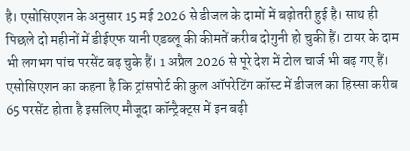है। एसोसिएशन के अनुसार 15 मई 2026 से डीजल के दामों में बढ़ोतरी हुई है। साथ ही पिछले दो महीनों में डीईएफ यानी एडब्लू की कीमतें करीब दोगुनी हो चुकी हैं। टायर के दाम भी लगभग पांच परसेंट बढ़ चुके हैं। 1 अप्रैल 2026 से पूरे देश में टोल चार्ज भी बढ़ गए हैं। एसोसिएशन का कहना है कि ट्रांसपोर्ट की कुल ऑपरेटिंग कॉस्ट में डीजल का हिस्सा करीब 65 परसेंट होता है इसलिए मौजूदा कॉन्ट्रैक्ट्स में इन बढ़ी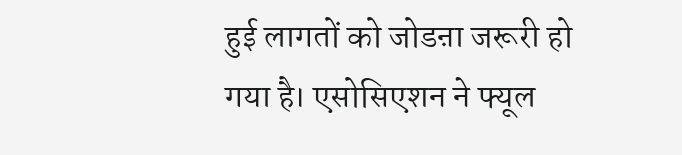हुई लागतों को जोडऩा जरूरी हो गया है। एसोसिएशन ने फ्यूल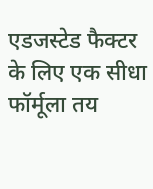एडजस्टेड फैक्टर के लिए एक सीधा फॉर्मूला तय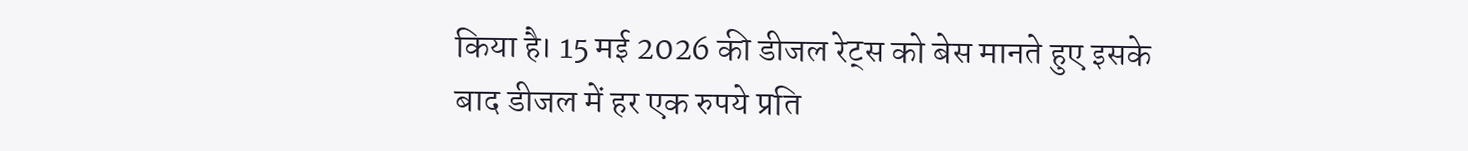किया है। 15 मई 2026 की डीजल रेट्स को बेस मानते हुए इसके बाद डीजल में हर एक रुपये प्रति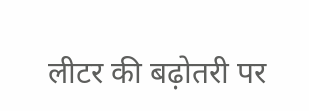लीटर की बढ़ोतरी पर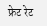फ्रेट रेट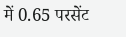में 0.65 परसेंट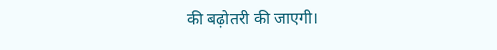की बढ़ोतरी की जाएगी।